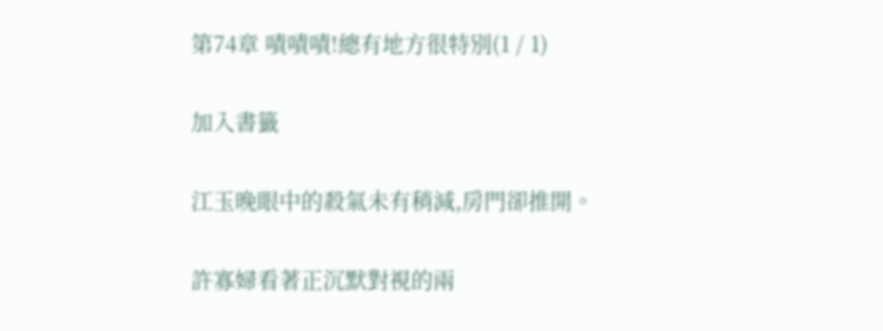第74章 嘖嘖嘖!總有地方很特別(1 / 1)

加入書籤

江玉晚眼中的殺氣未有稍減,房門卻推開。

許寡婦看著正沉默對視的兩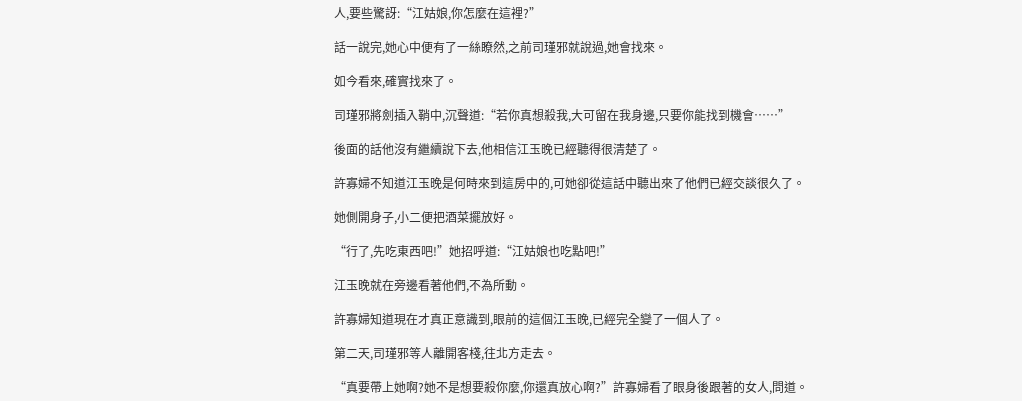人,要些驚訝:“江姑娘,你怎麼在這裡?”

話一說完,她心中便有了一絲瞭然,之前司瑾邪就說過,她會找來。

如今看來,確實找來了。

司瑾邪將劍插入鞘中,沉聲道:“若你真想殺我,大可留在我身邊,只要你能找到機會……”

後面的話他沒有繼續說下去,他相信江玉晚已經聽得很清楚了。

許寡婦不知道江玉晚是何時來到這房中的,可她卻從這話中聽出來了他們已經交談很久了。

她側開身子,小二便把酒菜擺放好。

“行了,先吃東西吧!”她招呼道:“江姑娘也吃點吧!”

江玉晚就在旁邊看著他們,不為所動。

許寡婦知道現在才真正意識到,眼前的這個江玉晚,已經完全變了一個人了。

第二天,司瑾邪等人離開客棧,往北方走去。

“真要帶上她啊?她不是想要殺你麼,你還真放心啊?”許寡婦看了眼身後跟著的女人,問道。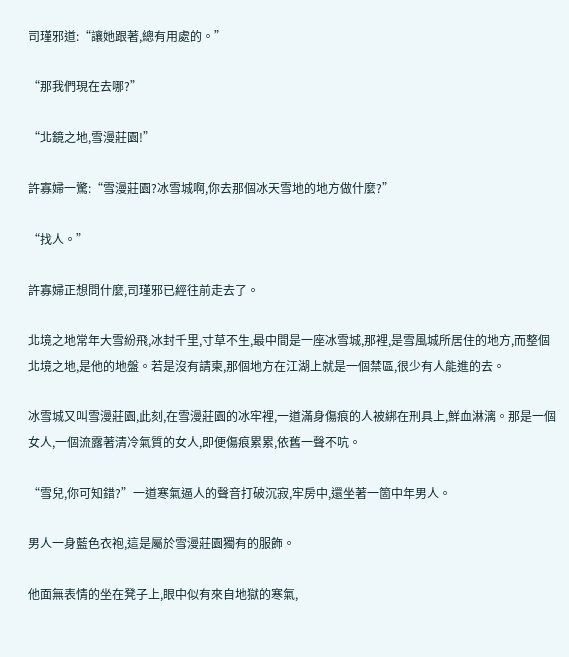司瑾邪道:“讓她跟著,總有用處的。”

“那我們現在去哪?”

“北鏡之地,雪漫莊園!”

許寡婦一驚:“雪漫莊園?冰雪城啊,你去那個冰天雪地的地方做什麼?”

“找人。”

許寡婦正想問什麼,司瑾邪已經往前走去了。

北境之地常年大雪紛飛,冰封千里,寸草不生,最中間是一座冰雪城,那裡,是雪風城所居住的地方,而整個北境之地,是他的地盤。若是沒有請柬,那個地方在江湖上就是一個禁區,很少有人能進的去。

冰雪城又叫雪漫莊園,此刻,在雪漫莊園的冰牢裡,一道滿身傷痕的人被綁在刑具上,鮮血淋漓。那是一個女人,一個流露著清冷氣質的女人,即便傷痕累累,依舊一聲不吭。

“雪兒,你可知錯?”一道寒氣逼人的聲音打破沉寂,牢房中,還坐著一箇中年男人。

男人一身藍色衣袍,這是屬於雪漫莊園獨有的服飾。

他面無表情的坐在凳子上,眼中似有來自地獄的寒氣,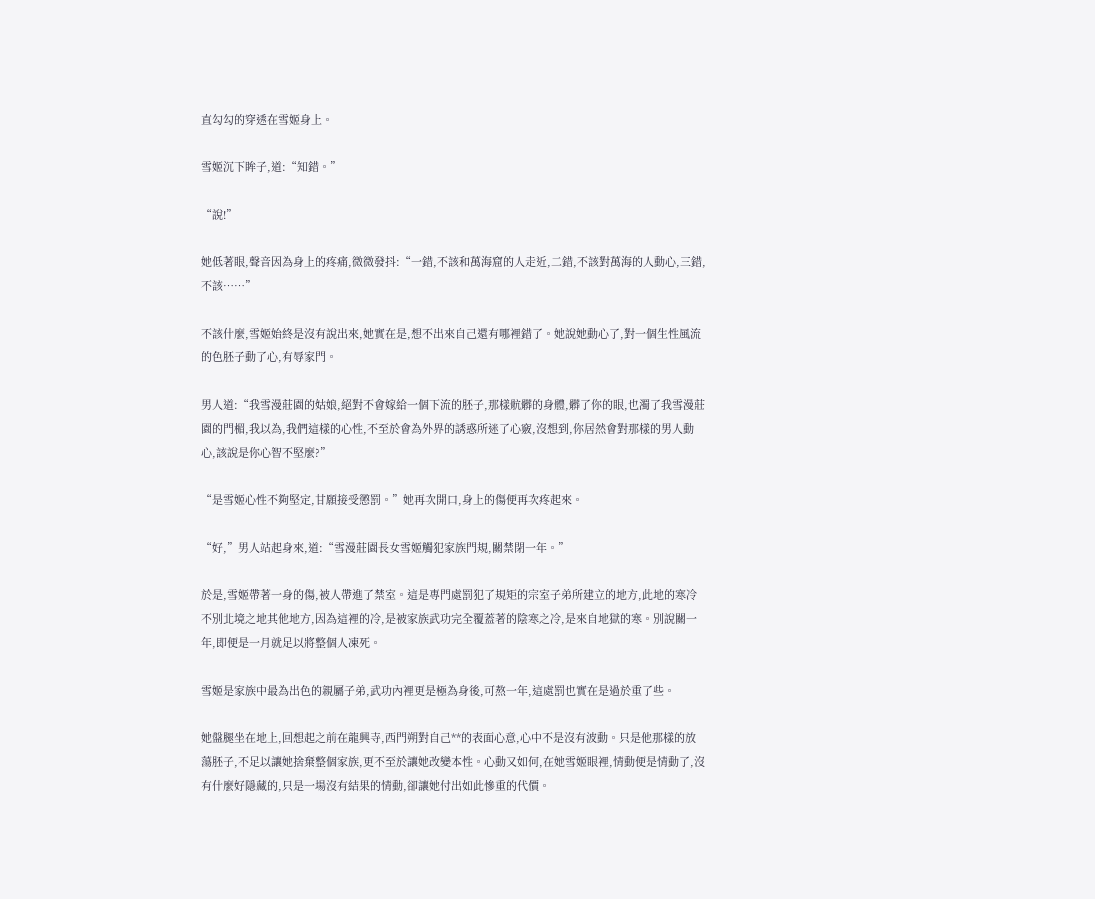直勾勾的穿透在雪姬身上。

雪姬沉下眸子,道:“知錯。”

“說!”

她低著眼,聲音因為身上的疼痛,微微發抖:“一錯,不該和萬海窟的人走近,二錯,不該對萬海的人動心,三錯,不該……”

不該什麼,雪姬始終是沒有說出來,她實在是,想不出來自己還有哪裡錯了。她說她動心了,對一個生性風流的色胚子動了心,有辱家門。

男人道:“我雪漫莊園的姑娘,絕對不會嫁給一個下流的胚子,那樣骯髒的身體,髒了你的眼,也濁了我雪漫莊園的門楣,我以為,我們這樣的心性,不至於會為外界的誘惑所迷了心竅,沒想到,你居然會對那樣的男人動心,該說是你心智不堅麼?”

“是雪姬心性不夠堅定,甘願接受懲罰。”她再次開口,身上的傷便再次疼起來。

“好,”男人站起身來,道:“雪漫莊園長女雪姬觸犯家族門規,關禁閉一年。”

於是,雪姬帶著一身的傷,被人帶進了禁室。這是專門處罰犯了規矩的宗室子弟所建立的地方,此地的寒冷不別北境之地其他地方,因為這裡的冷,是被家族武功完全覆蓋著的陰寒之冷,是來自地獄的寒。別說關一年,即便是一月就足以將整個人凍死。

雪姬是家族中最為出色的親屬子弟,武功內裡更是極為身後,可熬一年,這處罰也實在是過於重了些。

她盤腿坐在地上,回想起之前在龍興寺,西門朔對自己**的表面心意,心中不是沒有波動。只是他那樣的放蕩胚子,不足以讓她捨棄整個家族,更不至於讓她改變本性。心動又如何,在她雪姬眼裡,情動便是情動了,沒有什麼好隱藏的,只是一場沒有結果的情動,卻讓她付出如此慘重的代價。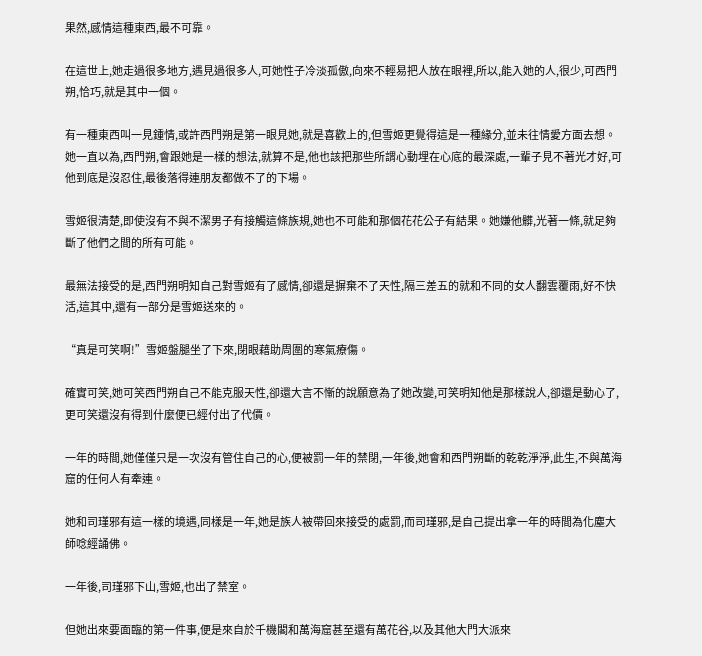果然,感情這種東西,最不可靠。

在這世上,她走過很多地方,遇見過很多人,可她性子冷淡孤傲,向來不輕易把人放在眼裡,所以,能入她的人,很少,可西門朔,恰巧,就是其中一個。

有一種東西叫一見鍾情,或許西門朔是第一眼見她,就是喜歡上的,但雪姬更覺得這是一種緣分,並未往情愛方面去想。她一直以為,西門朔,會跟她是一樣的想法,就算不是,他也該把那些所謂心動埋在心底的最深處,一輩子見不著光才好,可他到底是沒忍住,最後落得連朋友都做不了的下場。

雪姬很清楚,即使沒有不與不潔男子有接觸這條族規,她也不可能和那個花花公子有結果。她嫌他髒,光著一條,就足夠斷了他們之間的所有可能。

最無法接受的是,西門朔明知自己對雪姬有了感情,卻還是摒棄不了天性,隔三差五的就和不同的女人翻雲覆雨,好不快活,這其中,還有一部分是雪姬送來的。

“真是可笑啊!”雪姬盤腿坐了下來,閉眼藉助周圍的寒氣療傷。

確實可笑,她可笑西門朔自己不能克服天性,卻還大言不慚的說願意為了她改變,可笑明知他是那樣說人,卻還是動心了,更可笑還沒有得到什麼便已經付出了代價。

一年的時間,她僅僅只是一次沒有管住自己的心,便被罰一年的禁閉,一年後,她會和西門朔斷的乾乾淨淨,此生,不與萬海窟的任何人有牽連。

她和司瑾邪有這一樣的境遇,同樣是一年,她是族人被帶回來接受的處罰,而司瑾邪,是自己提出拿一年的時間為化塵大師唸經誦佛。

一年後,司瑾邪下山,雪姬,也出了禁室。

但她出來要面臨的第一件事,便是來自於千機閣和萬海窟甚至還有萬花谷,以及其他大門大派來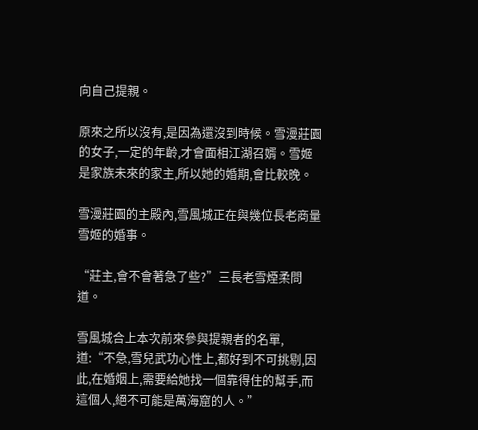向自己提親。

原來之所以沒有,是因為還沒到時候。雪漫莊園的女子,一定的年齡,才會面相江湖召婿。雪姬是家族未來的家主,所以她的婚期,會比較晚。

雪漫莊園的主殿內,雪風城正在與幾位長老商量雪姬的婚事。

“莊主,會不會著急了些?”三長老雪煙柔問道。

雪風城合上本次前來參與提親者的名單,道:“不急,雪兒武功心性上,都好到不可挑剔,因此,在婚姻上,需要給她找一個靠得住的幫手,而這個人,絕不可能是萬海窟的人。”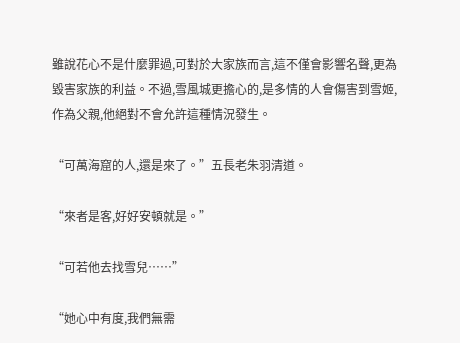雖說花心不是什麼罪過,可對於大家族而言,這不僅會影響名聲,更為毀害家族的利益。不過,雪風城更擔心的,是多情的人會傷害到雪姬,作為父親,他絕對不會允許這種情況發生。

“可萬海窟的人,還是來了。”五長老朱羽清道。

“來者是客,好好安頓就是。”

“可若他去找雪兒……”

“她心中有度,我們無需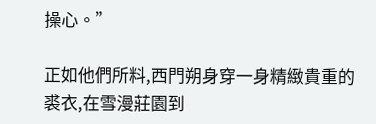操心。”

正如他們所料,西門朔身穿一身精緻貴重的裘衣,在雪漫莊園到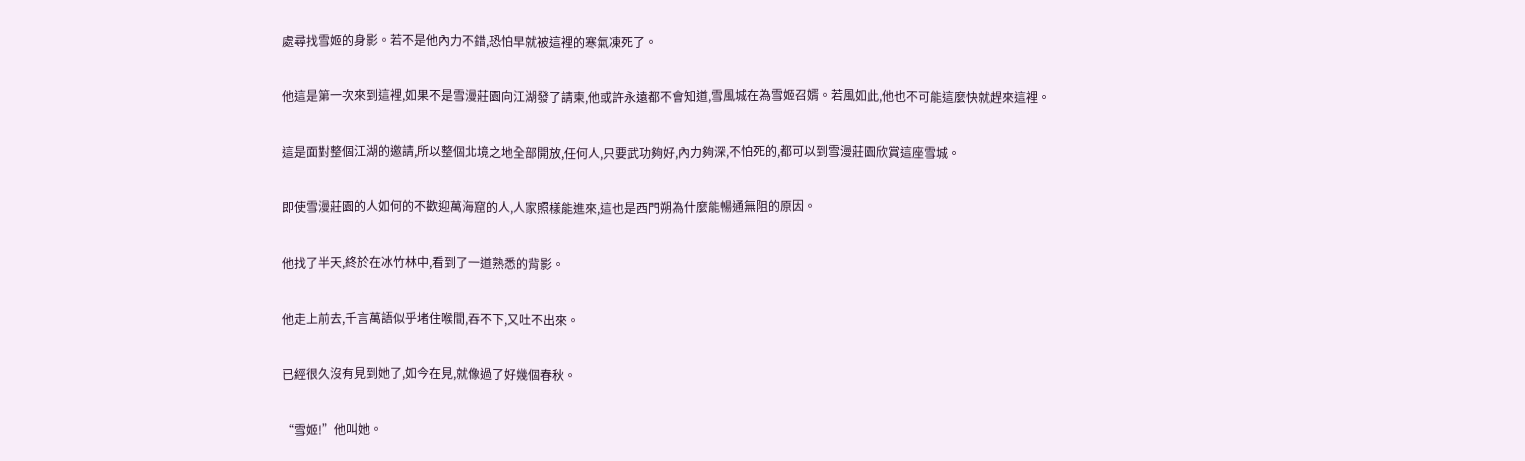處尋找雪姬的身影。若不是他內力不錯,恐怕早就被這裡的寒氣凍死了。

他這是第一次來到這裡,如果不是雪漫莊園向江湖發了請柬,他或許永遠都不會知道,雪風城在為雪姬召婿。若風如此,他也不可能這麼快就趕來這裡。

這是面對整個江湖的邀請,所以整個北境之地全部開放,任何人,只要武功夠好,內力夠深,不怕死的,都可以到雪漫莊園欣賞這座雪城。

即使雪漫莊園的人如何的不歡迎萬海窟的人,人家照樣能進來,這也是西門朔為什麼能暢通無阻的原因。

他找了半天,終於在冰竹林中,看到了一道熟悉的背影。

他走上前去,千言萬語似乎堵住喉間,吞不下,又吐不出來。

已經很久沒有見到她了,如今在見,就像過了好幾個春秋。

“雪姬!”他叫她。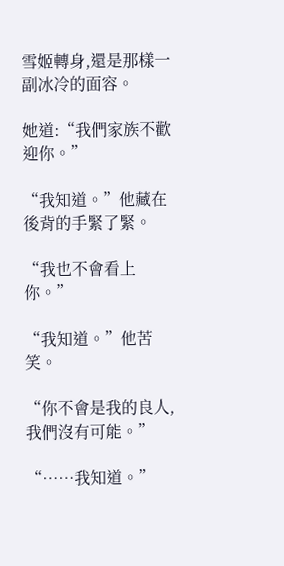雪姬轉身,還是那樣一副冰冷的面容。

她道:“我們家族不歡迎你。”

“我知道。”他藏在後背的手緊了緊。

“我也不會看上你。”

“我知道。”他苦笑。

“你不會是我的良人,我們沒有可能。”

“……我知道。”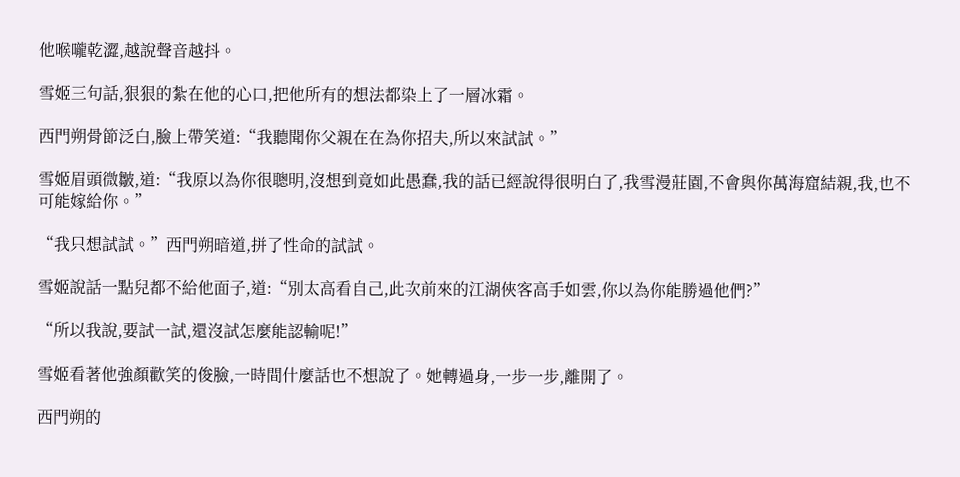他喉嚨乾澀,越說聲音越抖。

雪姬三句話,狠狠的紮在他的心口,把他所有的想法都染上了一層冰霜。

西門朔骨節泛白,臉上帶笑道:“我聽聞你父親在在為你招夫,所以來試試。”

雪姬眉頭微皺,道:“我原以為你很聰明,沒想到竟如此愚蠢,我的話已經說得很明白了,我雪漫莊園,不會與你萬海窟結親,我,也不可能嫁給你。”

“我只想試試。”西門朔暗道,拼了性命的試試。

雪姬說話一點兒都不給他面子,道:“別太高看自己,此次前來的江湖俠客高手如雲,你以為你能勝過他們?”

“所以我說,要試一試,還沒試怎麼能認輸呢!”

雪姬看著他強顏歡笑的俊臉,一時間什麼話也不想說了。她轉過身,一步一步,離開了。

西門朔的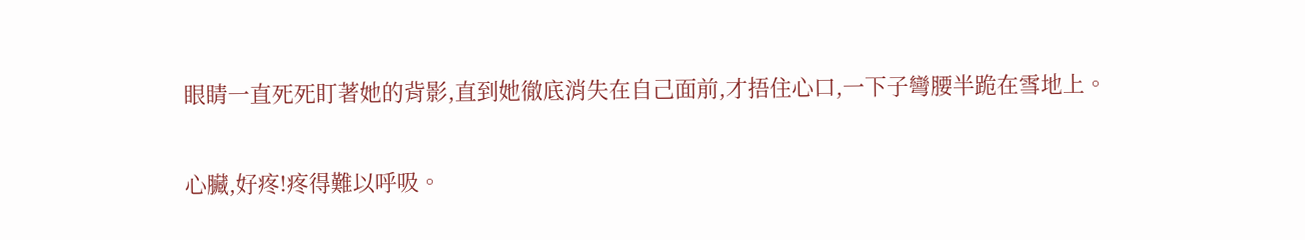眼睛一直死死盯著她的背影,直到她徹底消失在自己面前,才捂住心口,一下子彎腰半跪在雪地上。

心臟,好疼!疼得難以呼吸。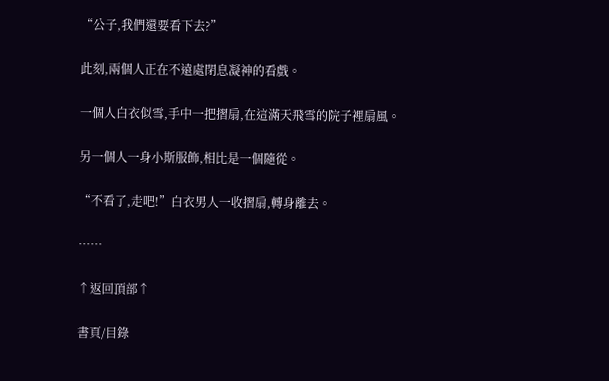“公子,我們還要看下去?”

此刻,兩個人正在不遠處閉息凝神的看戲。

一個人白衣似雪,手中一把摺扇,在這滿天飛雪的院子裡扇風。

另一個人一身小斯服飾,相比是一個隨從。

“不看了,走吧!”白衣男人一收摺扇,轉身離去。

……

↑返回頂部↑

書頁/目錄